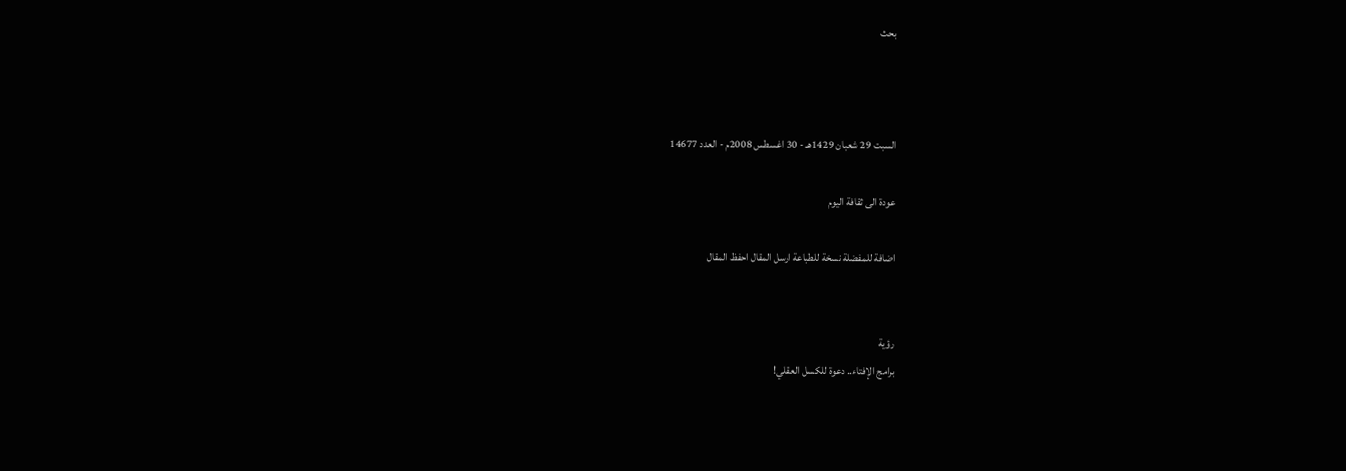بحث



السبت 29 شعبان 1429هـ - 30 اغسطس 2008م - العدد 14677

عودة الى ثقافة اليوم

اضافة للمفضلة نسخة للطباعة ارسل المقال احفظ المقال


رؤية
برامج الإفتاء.. دعوة للكسل العقلي!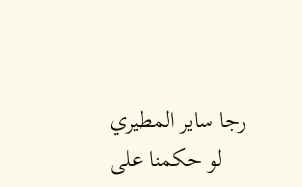رجا ساير المطيري
    لو حكمنا على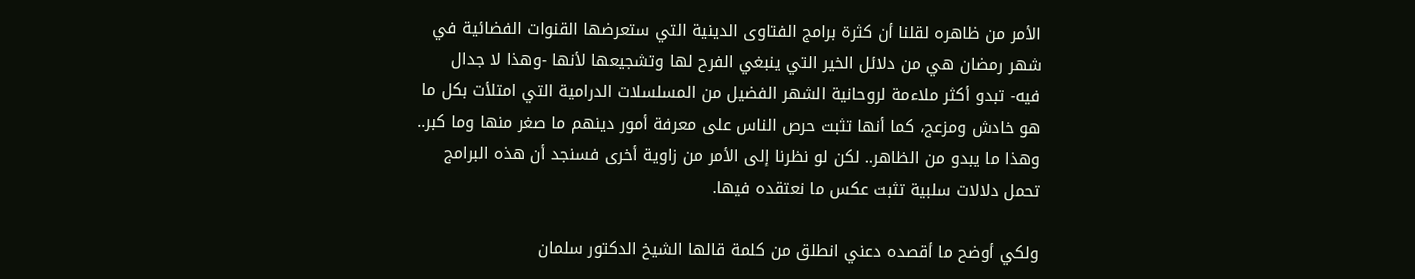الأمر من ظاهره لقلنا أن كثرة برامج الفتاوى الدينية التي ستعرضها القنوات الفضائية في شهر رمضان هي من دلائل الخير التي ينبغي الفرح لها وتشجيعها لأنها -وهذا لا جدال فيه- تبدو أكثر ملاءمة لروحانية الشهر الفضيل من المسلسلات الدرامية التي امتلأت بكل ما هو خادش ومزعج، كما أنها تثبت حرص الناس على معرفة أمور دينهم ما صغر منها وما كبر.. وهذا ما يبدو من الظاهر.. لكن لو نظرنا إلى الأمر من زاوية أخرى فسنجد أن هذه البرامج تحمل دلالات سلبية تثبت عكس ما نعتقده فيها.

ولكي أوضح ما أقصده دعني انطلق من كلمة قالها الشيخ الدكتور سلمان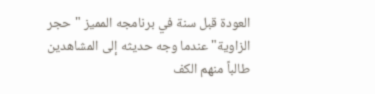العودة قبل سنة في برنامجه المميز "حجر الزاوية" عندما وجه حديثه إلى المشاهدين طالباً منهم الكف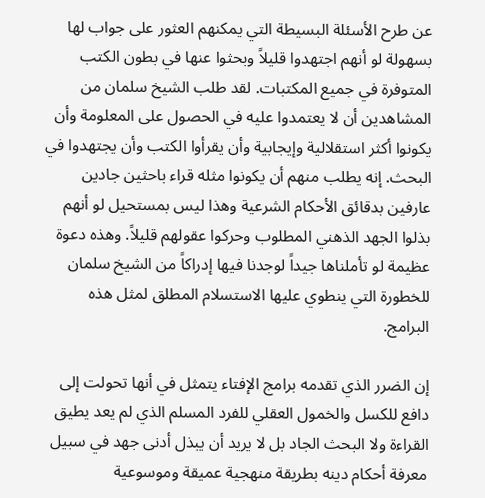عن طرح الأسئلة البسيطة التي يمكنهم العثور على جواب لها بسهولة لو أنهم اجتهدوا قليلاً وبحثوا عنها في بطون الكتب المتوفرة في جميع المكتبات. لقد طلب الشيخ سلمان من المشاهدين أن لا يعتمدوا عليه في الحصول على المعلومة وأن يكونوا أكثر استقلالية وإيجابية وأن يقرأوا الكتب وأن يجتهدوا في البحث. إنه يطلب منهم أن يكونوا مثله قراء باحثين جادين عارفين بدقائق الأحكام الشرعية وهذا ليس بمستحيل لو أنهم بذلوا الجهد الذهني المطلوب وحركوا عقولهم قليلاً. وهذه دعوة عظيمة لو تأملناها جيداً لوجدنا فيها إدراكاً من الشيخ سلمان للخطورة التي ينطوي عليها الاستسلام المطلق لمثل هذه البرامج.

إن الضرر الذي تقدمه برامج الإفتاء يتمثل في أنها تحولت إلى دافع للكسل والخمول العقلي للفرد المسلم الذي لم يعد يطيق القراءة ولا البحث الجاد بل لا يريد أن يبذل أدنى جهد في سبيل معرفة أحكام دينه بطريقة منهجية عميقة وموسوعية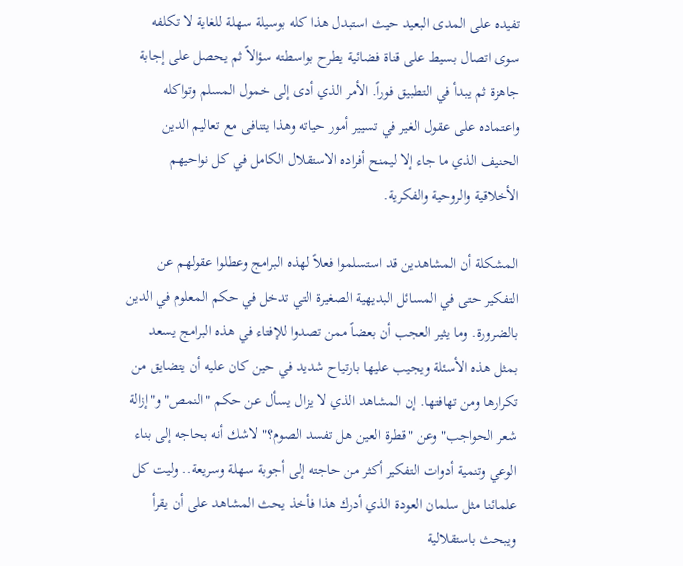تفيده على المدى البعيد حيث استبدل هذا كله بوسيلة سهلة للغاية لا تكلفه سوى اتصال بسيط على قناة فضائية يطرح بواسطته سؤالاً ثم يحصل على إجابة جاهزة ثم يبدأ في التطبيق فوراً. الأمر الذي أدى إلى خمول المسلم وتواكله واعتماده على عقول الغير في تسيير أمور حياته وهذا يتنافى مع تعاليم الدين الحنيف الذي ما جاء إلا ليمنح أفراده الاستقلال الكامل في كل نواحيهم الأخلاقية والروحية والفكرية.

المشكلة أن المشاهدين قد استسلموا فعلاً لهذه البرامج وعطلوا عقولهم عن التفكير حتى في المسائل البديهية الصغيرة التي تدخل في حكم المعلوم في الدين بالضرورة. وما يثير العجب أن بعضاً ممن تصدوا للإفتاء في هذه البرامج يسعد بمثل هذه الأسئلة ويجيب عليها بارتياح شديد في حين كان عليه أن يتضايق من تكرارها ومن تهافتها. إن المشاهد الذي لا يزال يسأل عن حكم "النمص" و"إزالة شعر الحواجب" وعن "قطرة العين هل تفسد الصوم؟" لاشك أنه بحاجه إلى بناء الوعي وتنمية أدوات التفكير أكثر من حاجته إلى أجوبة سهلة وسريعة.. وليت كل علمائنا مثل سلمان العودة الذي أدرك هذا فأخذ يحث المشاهد على أن يقرأ ويبحث باستقلالية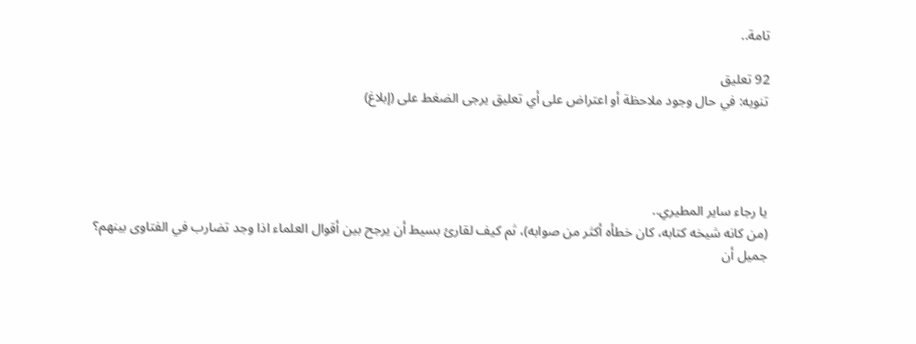تامة..

92 تعليق
تنويه: في حال وجود ملاحظة أو اعتراض على أي تعليق يرجى الضغط على (إبلاغ)




يا رجاء ساير المطيري..
(من كانه شيخه كتابه، كان خطأه أكثر من صوابه)، ثم كيف لقارئ بسيط أن يرجح بين أقوال العلماء اذا وجد تضارب في الفتاوى بينهم؟
جميل أن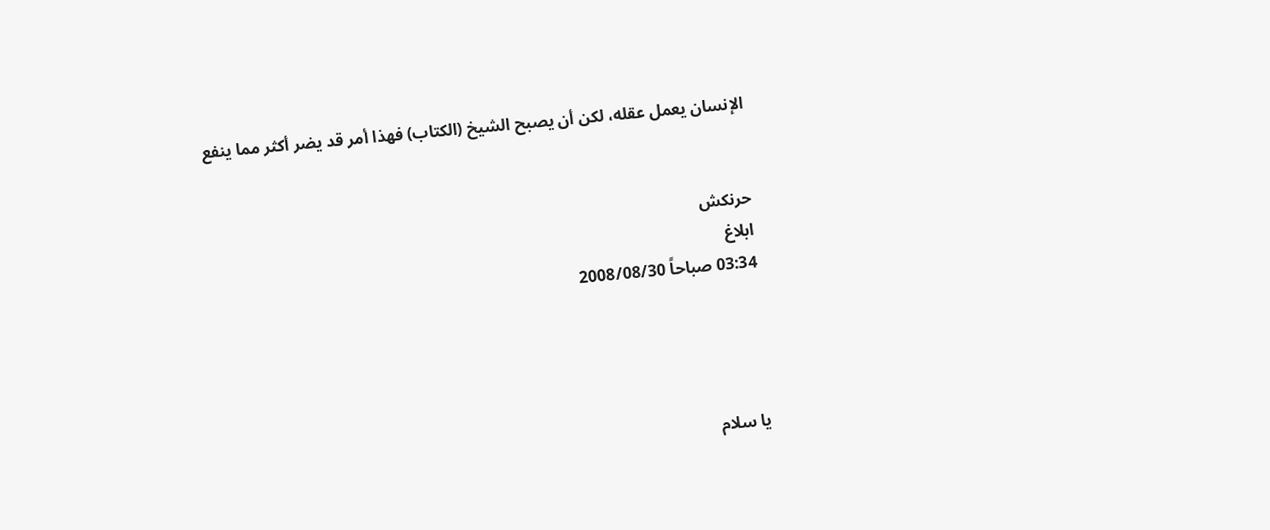الإنسان يعمل عقله، لكن أن يصبح الشيخ (الكتاب) فهذا أمر قد يضر أكثر مما ينفع


حرنكش
ابلاغ
03:34 صباحاً 2008/08/30




يا سلام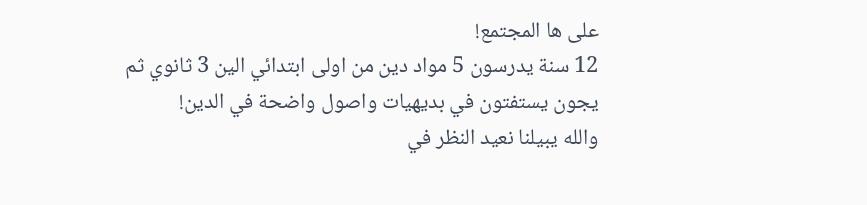على ها المجتمع!
12 سنة يدرسون 5 مواد دين من اولى ابتدائي الين 3 ثانوي ثم يجون يستفتون في بديهيات واصول واضحة في الدين!
والله يبيلنا نعيد النظر في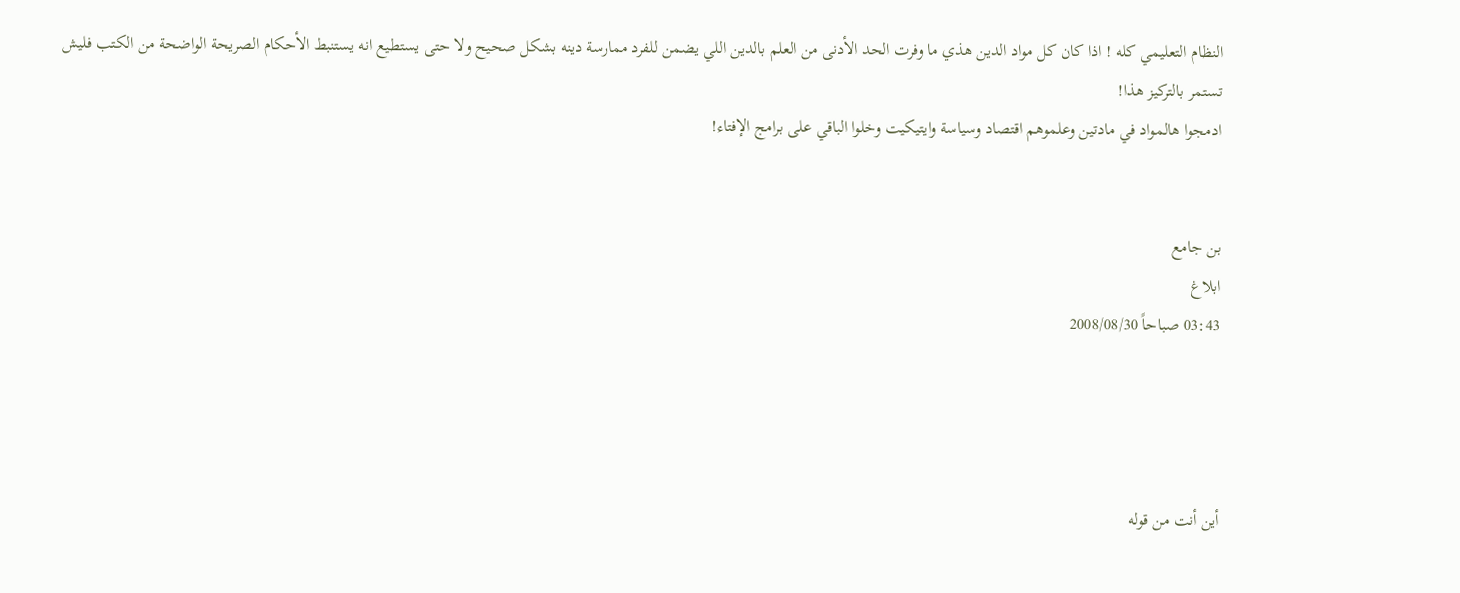النظام التعليمي كله ! اذا كان كل مواد الدين هذي ما وفرت الحد الأدنى من العلم بالدين اللي يضمن للفرد ممارسة دينه بشكل صحيح ولا حتى يستطيع انه يستنبط الأحكام الصريحة الواضحة من الكتب فليش تستمر بالتركيز هذا!
ادمجوا هالمواد في مادتين وعلموهم اقتصاد وسياسة وايتيكيت وخلوا الباقي على برامج الإفتاء!


بن جامع
ابلاغ
03:43 صباحاً 2008/08/30




أين أنت من قوله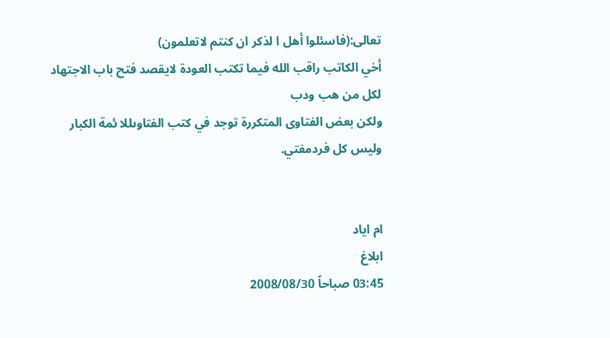تعالى:(فاسئلوا أهل ا لذكر ان كنتم لاتعلمون)
أخي الكاتب راقب الله فيما تكتب العودة لايقصد فتح باب الاجتهاد لكل من هب ودب
ولكن بعض الفتاوى المتكررة توجد في كتب الفتاوىللا ئمة الكبار وليس كل فردمفتي.


ام اياد
ابلاغ
03:45 صباحاً 2008/08/30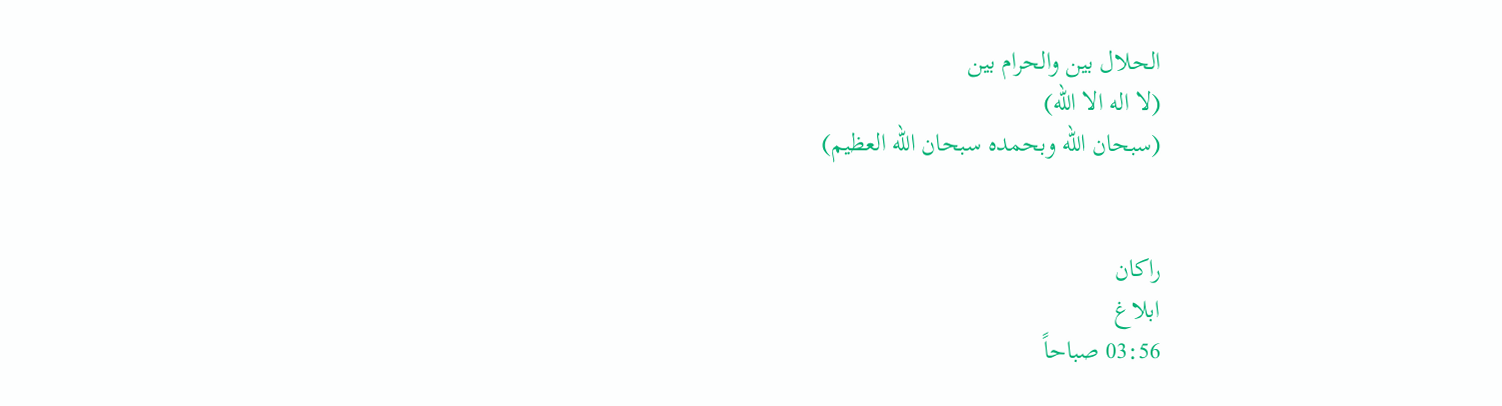الحلال بين والحرام بين
(لا اله الا الله)
(سبحان الله وبحمده سبحان الله العظيم)


راكان
ابلاغ
03:56 صباحاً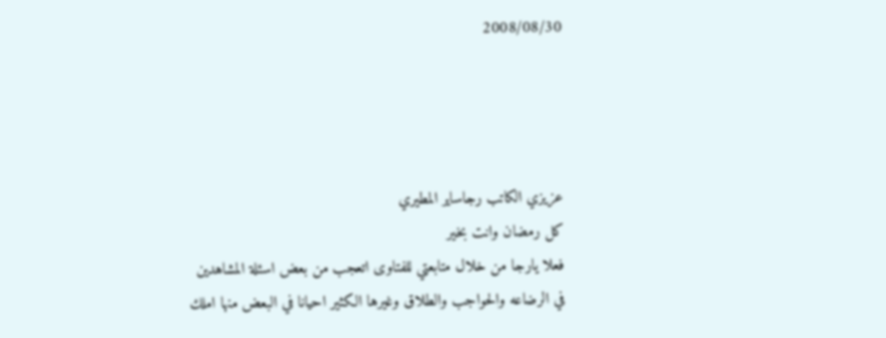2008/08/30




عزيزي الكاتب رجاساير المطيري
كل رمضان وانت بخير
فعلا يارجا من خلال متابعتي للفتاوى اتعجب من بعض اسئلة المشاهدين
في الرضاعه والحواجب والطلاق وغيرها الكثير احيانا في البعض منها املك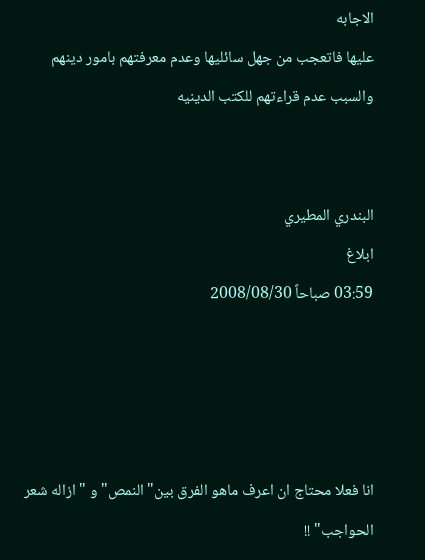الاجابه
عليها فاتعجب من جهل سائليها وعدم معرفتهم بامور دينهم
والسبب عدم قراءتهم للكتب الدينيه


البندري المطيري
ابلاغ
03:59 صباحاً 2008/08/30




انا فعلا محتاج ان اعرف ماهو الفرق بين" النمص" و " ازاله شعر الحواجب" !!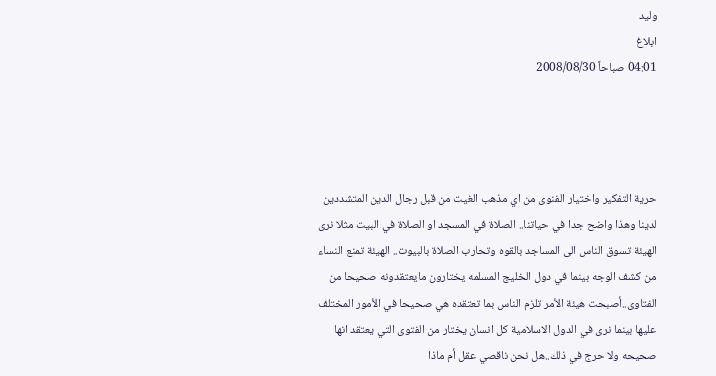وليد
ابلاغ
04:01 صباحاً 2008/08/30




حرية التفكير واختيار الفنوى من اي مذهب الغيت من قبل رجال الدين المتشددين لدينا وهذا واضح جدا في حياتنا.. الصلاة في المسجد او الصلاة في البيت مثلا نرى الهيئة تسوق الناس الى المساجد بالقوه وتحارب الصلاة بالبيوت.. الهيئة تمنع النساء من كشف الوجه بينما في دول الخليج المسلمه يختارون مايعتقدونه صحيحا من الفتاوى..أصبحت هيئة الأمر تلزم الناس بما تعتقده هي صحيحا في الأمور المختلف عليها بينما نرى في الدول الاسلامية كل انسان يختار من الفتوى التي يعتقد انها صحيحه ولا حرج في ذلك..هل نحن ناقصي عقل أم ماذا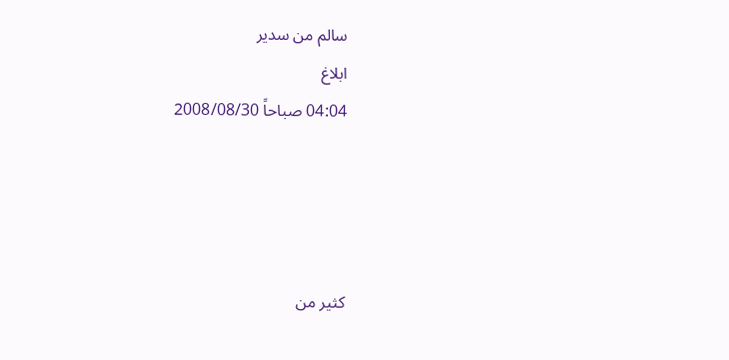سالم من سدير
ابلاغ
04:04 صباحاً 2008/08/30




كثير من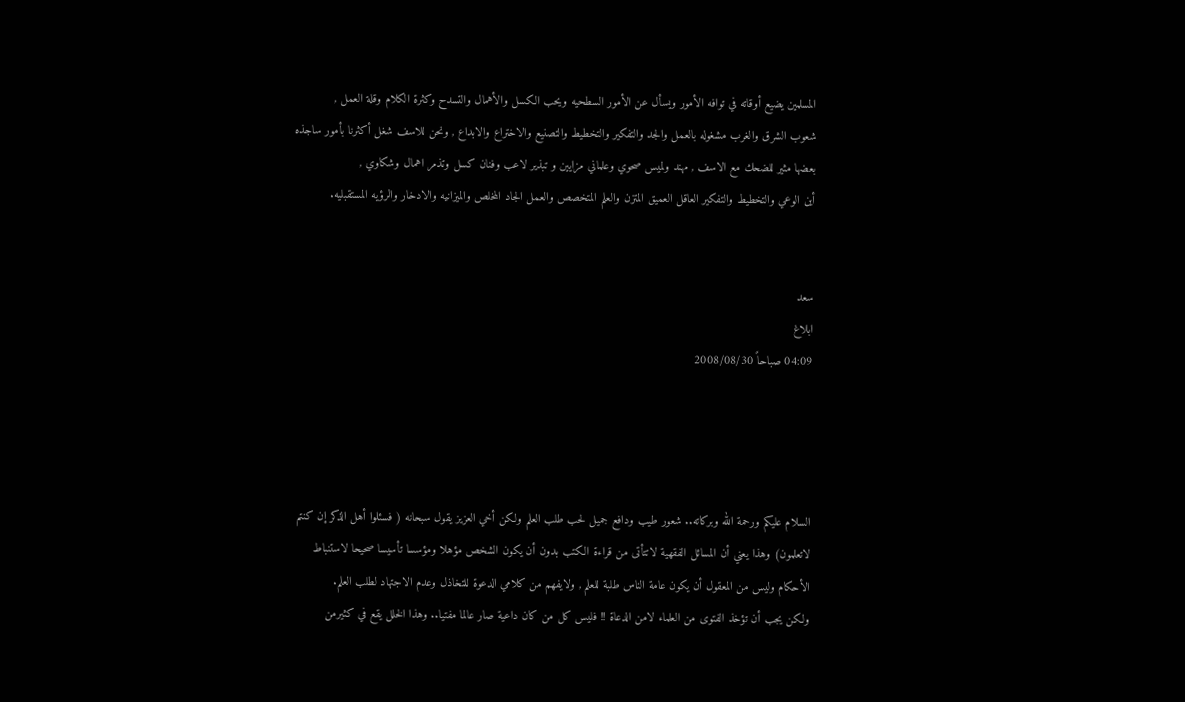المسلمين يضيع أوقاته في توافه الأمور ويسأل عن الأمور السطحيه ويحب الكسل والأهمال والتسدح وكثرة الكلام وقلة العمل ,
شعوب الشرق والغرب مشغوله بالعمل والجد والتفكير والتخطيط والتصنيع والاختراع والابداع , ونحن للاسف شغل أكثرنا بأمور ساجذه بعضها مثير للضحك مع الاسف , مهند ولميس صحوي وعلماني مزايين و تبذير لاعب وفنان كسل وتذمر اهمال وشكاوي ,
أين الوعي والتخطيط والتفكير العاقل العميق المتزن والعلم المتخصص والعمل الجاد المخلص والميزانيه والادخار والرؤيه المستقبليه.


سعد
ابلاغ
04:09 صباحاً 2008/08/30




السلام عليكم ورحمة الله وبركاته.. شعور طيب ودافع جميل لحب طلب العلم ولكن أخي العزيز يقول سبحانه ( فسئلوا أهل الذكر إن كنتم لاتعلمون) وهذا يعني أن المسائل الفقهية لاتتأتى من قراءة الكتب بدون أن يكون الشخص مؤهلا ومؤسسا تأسيسا صحيحا لاستنباط الأحكام وليس من المعقول أن يكون عامة الناس طلبة للعلم , ولايفهم من كلامي الدعوة للتخاذل وعدم الاجتهاد لطلب العلم.
ولكن يجب أن تؤخذ الفتوى من العلماء لامن الدعاة !! فليس كل من كان داعية صار عالما مفتيا.. وهذا الخلل يقع في كثيرمن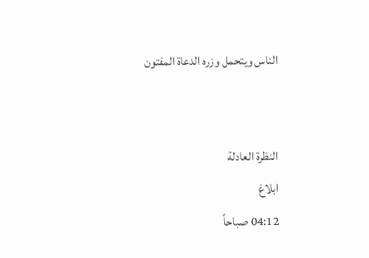الناس ويتحمل وزره الدعاة المفتون


النظرة العادلة
ابلاغ
04:12 صباحاً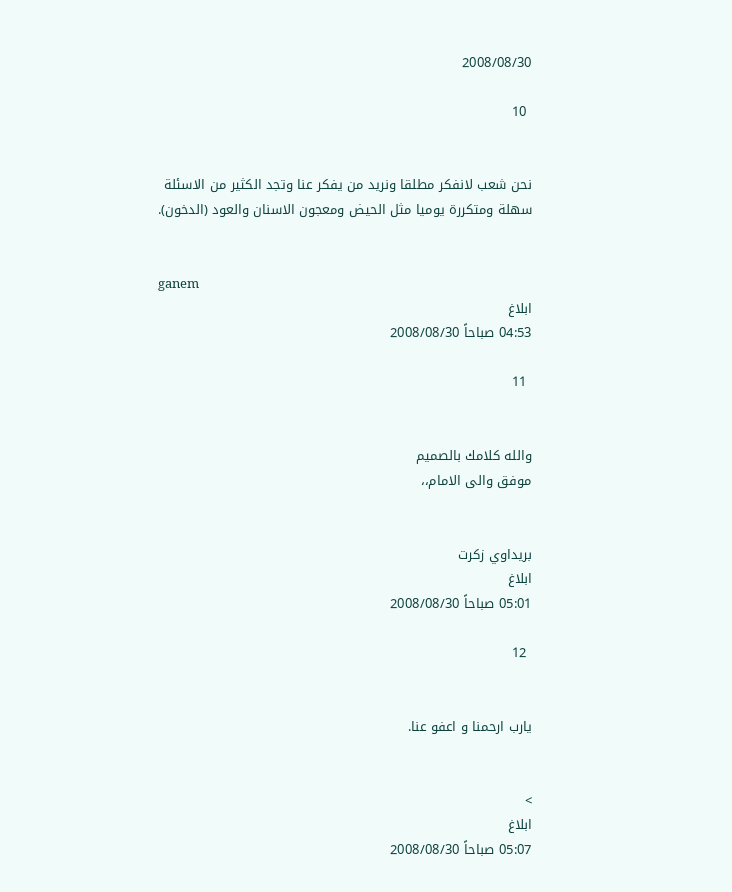2008/08/30

 10


نحن شعب لانفكر مطلقا ونريد من يفكر عنا وتجد الكثير من الاسئلة سهلة ومتكررة يوميا مثل الحيض ومعجون الاسنان والعود (الدخون).


ganem
ابلاغ
04:53 صباحاً 2008/08/30

 11


والله كلامك بالصميم
موفق والى الامام،،


بريداوي زكرت
ابلاغ
05:01 صباحاً 2008/08/30

 12


يارب ارحمنا و اعفو عنا.


>
ابلاغ
05:07 صباحاً 2008/08/30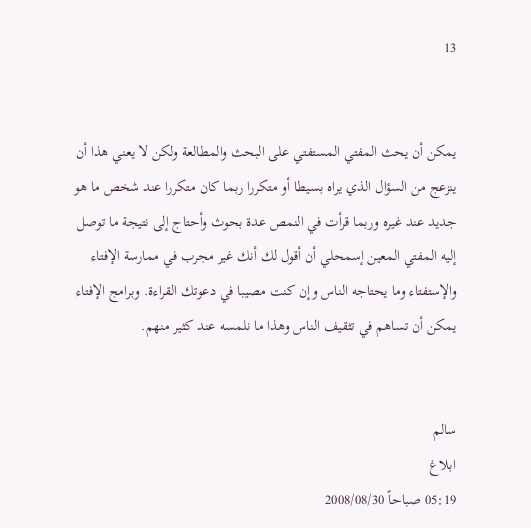13


يمكن أن يحث المفتي المستفتي على البحث والمطالعة ولكن لا يعني هذا أن ينزعج من السؤال الذي يراه بسيطا أو متكررا ربما كان متكررا عند شخص ما هو جديد عند غيره وربما قرأت في النمص عدة بحوث وأحتاج إلى نتيجة ما توصل إليه المفتي المعين إسمحلي أن أقول لك أنك غير مجرب في ممارسة الإفتاء والإستفتاء وما يحتاجه الناس وإن كنت مصيبا في دعوتك القراءة. وبرامج الإفتاء يمكن أن تساهم في تثقيف الناس وهذا ما نلمسه عند كثير منهم.


سالم
ابلاغ
05:19 صباحاً 2008/08/30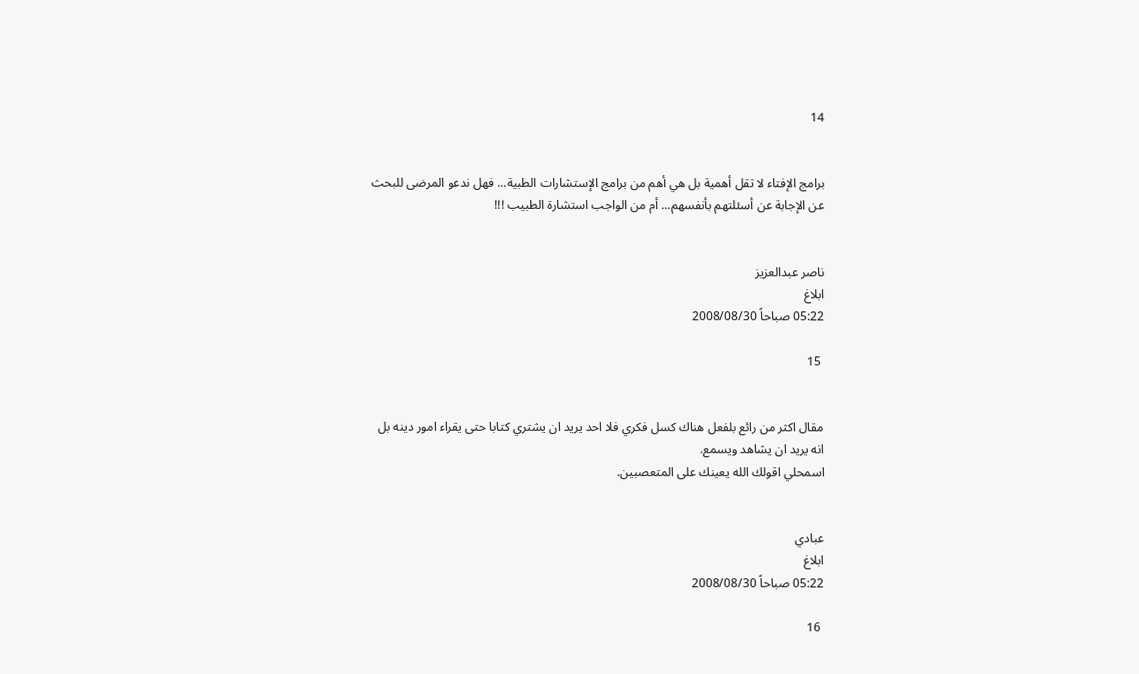14


برامج الإفتاء لا تقل أهمية بل هي أهم من برامج الإستشارات الطبية... فهل ندعو المرضى للبحث عن الإجابة عن أسئلتهم بأنفسهم... أم من الواجب استشارة الطبيب !!!


ناصر عبدالعزيز
ابلاغ
05:22 صباحاً 2008/08/30

 15


مقال اكثر من رائع بلفعل هناك كسل فكري فلا احد يريد ان يشتري كتابا حتى يقراء امور دينه بل انه يريد ان يشاهد ويسمع.
اسمحلي اقولك الله يعينك على المتعصبين.


عبادي
ابلاغ
05:22 صباحاً 2008/08/30

 16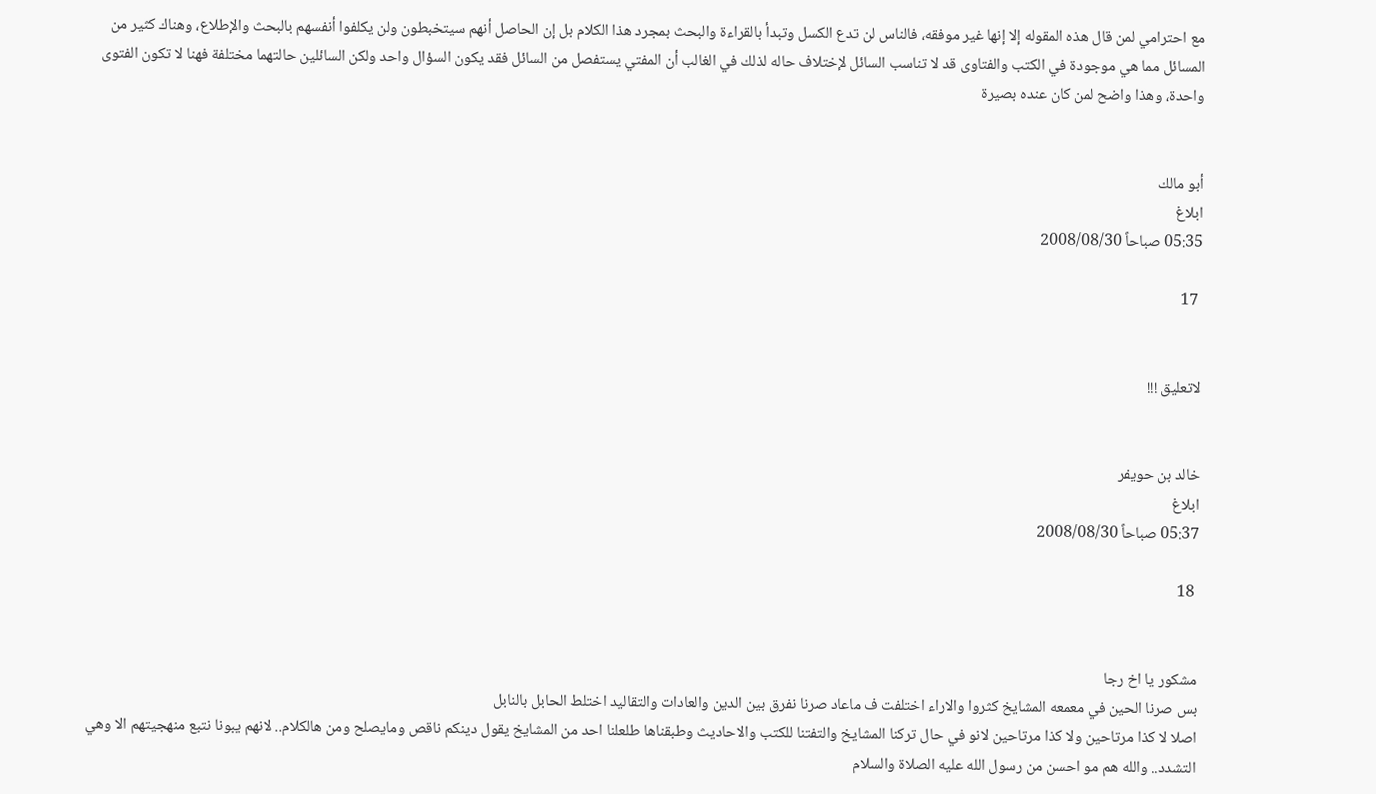مع احترامي لمن قال هذه المقوله إلا إنها غير موفقه، فالناس لن تدع الكسل وتبدأ بالقراءة والبحث بمجرد هذا الكلام بل إن الحاصل أنهم سيتخبطون ولن يكلفوا أنفسهم بالبحث والإطلاع، وهناك كثير من المسائل مما هي موجودة في الكتب والفتاوى قد لا تناسب السائل لإختلاف حاله لذلك في الغالب أن المفتي يستفصل من السائل فقد يكون السؤال واحد ولكن السائلين حالتهما مختلفة فهنا لا تكون الفتوى واحدة، وهذا واضح لمن كان عنده بصيرة


أبو مالك
ابلاغ
05:35 صباحاً 2008/08/30

 17


لاتعليق !!!


خالد بن حويفر
ابلاغ
05:37 صباحاً 2008/08/30

 18


مشكور يا اخ رجا
بس صرنا الحين في معمعه المشايخ كثروا والاراء اختلفت ف ماعاد صرنا نفرق بين الدين والعادات والتقاليد اختلط الحابل بالنابل
اصلا لا كذا مرتاحين ولا كذا مرتاحين لانو في حال تركنا المشايخ والتفتنا للكتب والاحاديث وطبقناها طلعلنا احد من المشايخ يقول دينكم ناقص ومايصلح ومن هالكلام.. لانهم يبونا نتبع منهجيتهم الا وهي التشدد.. والله هم مو احسن من رسول الله عليه الصلاة والسلام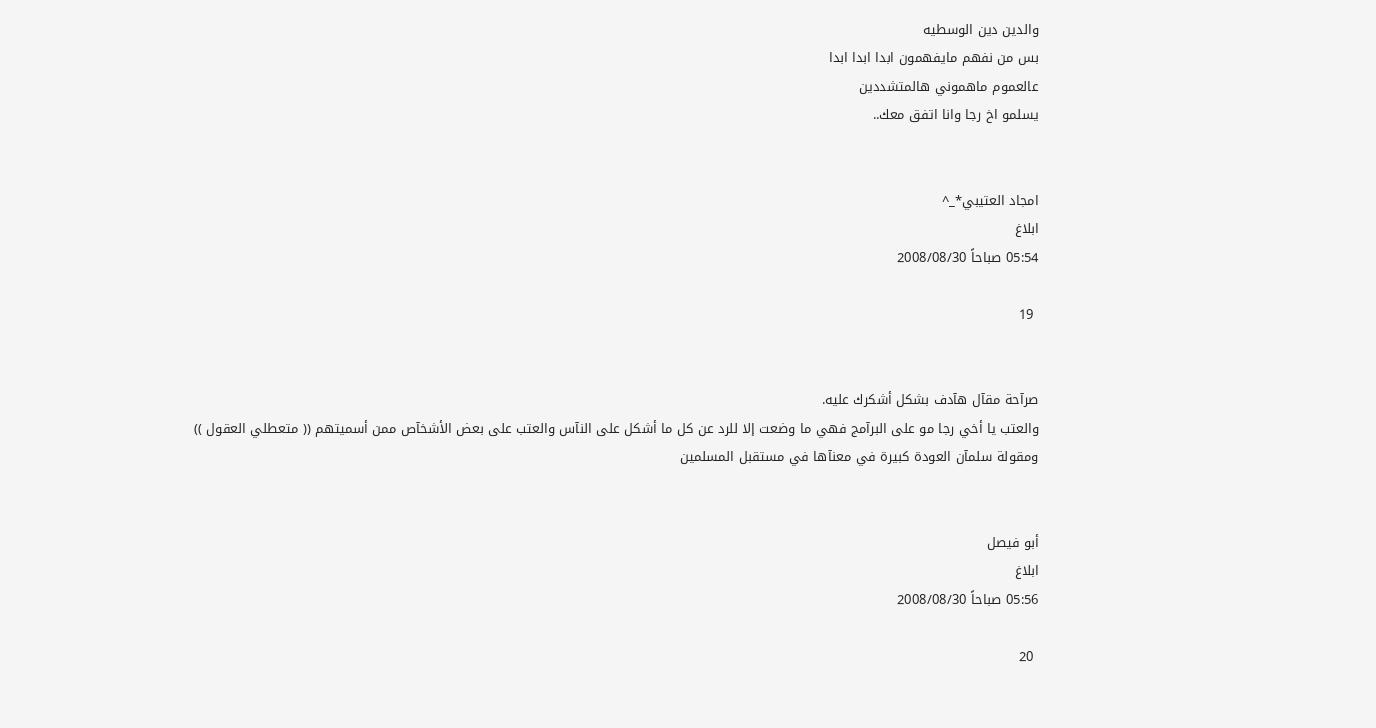والدين دين الوسطيه
بس من نفهم مايفهمون ابدا ابدا ابدا
عالعموم ماهموني هالمتشددين
يسلمو اخ رجا وانا اتفق معك..


امجاد العتيبي*_^
ابلاغ
05:54 صباحاً 2008/08/30

 19


صرآحة مقآل هآدف بشكل أشكرك عليه.
والعتب يا أخي رجا مو على البرآمج فهي ما وضعت إلا للرد عن كل ما أشكل على النآس والعتب على بعض الأشخآص ممن أسميتهم (( متعطلي العقول ))
ومقولة سلمآن العودة كبيرة في معنآها في مستقبل المسلمين


أبو فيصل
ابلاغ
05:56 صباحاً 2008/08/30

 20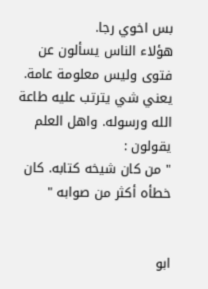بس اخوي رجا.
هؤلاء الناس يسألون عن فتوى وليس معلومة عامة. يعني شي يترتب عليه طاعة الله ورسوله. واهل العلم يقولون :
" من كان شيخه كتابه. كان خطأه أكثر من صوابه "


ابو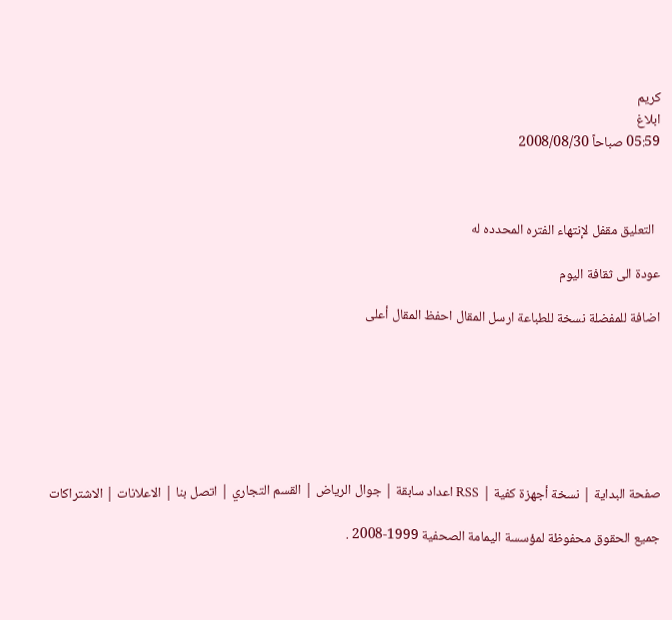كريم
ابلاغ
05:59 صباحاً 2008/08/30



  التعليق مقفل لإنتهاء الفتره المحدده له

عودة الى ثقافة اليوم

اضافة للمفضلة نسخة للطباعة ارسل المقال احفظ المقال أعلى







صفحة البداية | نسخة أجهزة كفية | RSS اعداد سابقة | جوال الرياض | القسم التجاري | اتصل بنا | الاعلانات | الاشتراكات

جميع الحقوق محفوظة لمؤسسة اليمامة الصحفية 1999-2008 .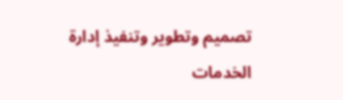تصميم وتطوير وتنفيذ إدارة الخدمات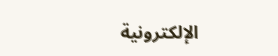الإلكترونية